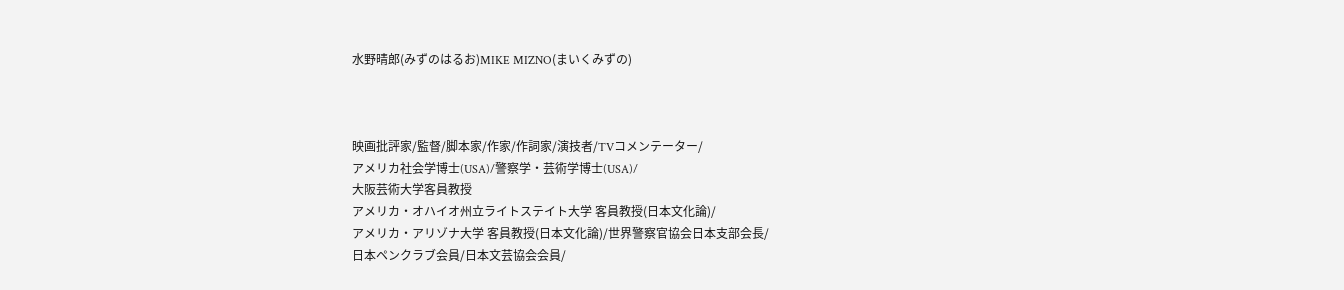水野晴郎(みずのはるお)MIKE MIZNO(まいくみずの)



映画批評家/監督/脚本家/作家/作詞家/演技者/TVコメンテーター/
アメリカ社会学博士(USA)/警察学・芸術学博士(USA)/
大阪芸術大学客員教授
アメリカ・オハイオ州立ライトステイト大学 客員教授(日本文化論)/
アメリカ・アリゾナ大学 客員教授(日本文化論)/世界警察官協会日本支部会長/
日本ペンクラブ会員/日本文芸協会会員/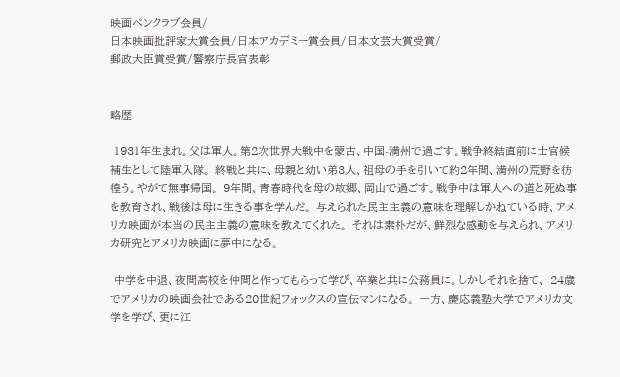映画ペンクラブ会員/
日本映画批評家大賞会員/日本アカデミー賞会員/日本文芸大賞受賞/
郵政大臣賞受賞/警察庁長官表彰


略歴

 1931年生まれ。父は軍人。第2次世界大戦中を蒙古、中国-満州で過ごす。戦争終結直前に士官候補生として陸軍入隊。 終戦と共に、母親と幼い弟3人、祖母の手を引いて約2年間、満州の荒野を彷徨う。やがて無事帰国。 9年間、青春時代を母の故郷、岡山で過ごす。戦争中は軍人への道と死ぬ事を教育され、戦後は母に生きる事を学んだ。 与えられた民主主義の意味を理解しかねている時、アメリカ映画が本当の民主主義の意味を教えてくれた。 それは素朴だが、鮮烈な感動を与えられ、アメリカ研究とアメリカ映画に夢中になる。

 中学を中退、夜間高校を仲間と作ってもらって学び、卒業と共に公務員に。しかしそれを捨て、 24歳でアメリカの映画会社である20世紀フォックスの宣伝マンになる。 一方、慶応義塾大学でアメリカ文学を学び、更に江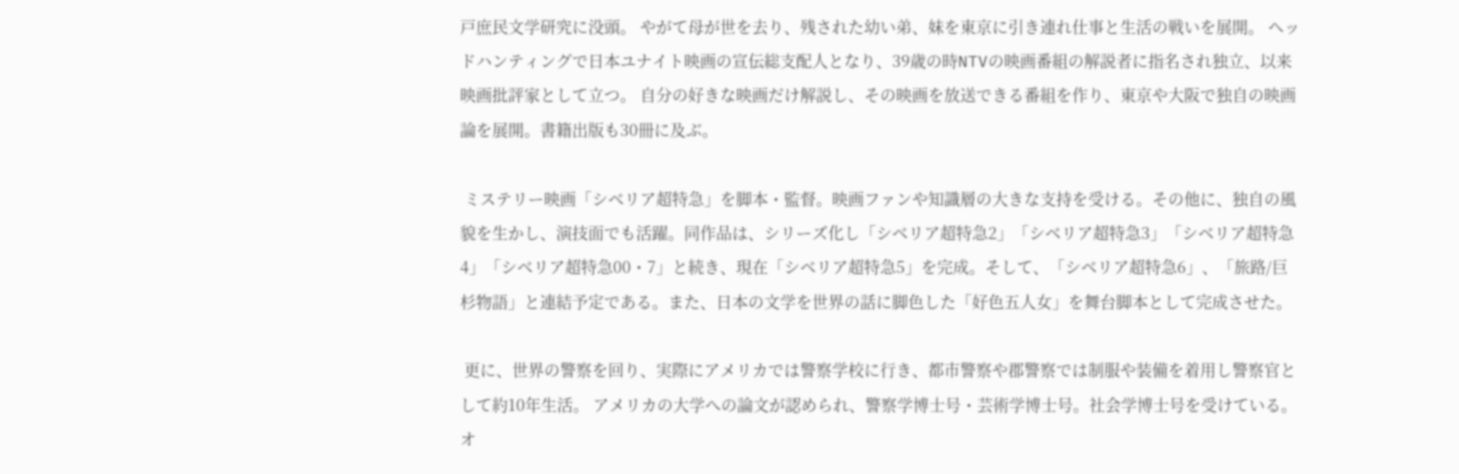戸庶民文学研究に没頭。 やがて母が世を去り、残された幼い弟、妹を東京に引き連れ仕事と生活の戦いを展開。 ヘッドハンティングで日本ユナイト映画の宣伝総支配人となり、39歳の時NTVの映画番組の解説者に指名され独立、以来映画批評家として立つ。 自分の好きな映画だけ解説し、その映画を放送できる番組を作り、東京や大阪で独自の映画論を展開。書籍出版も30冊に及ぶ。

 ミステリー映画「シベリア超特急」を脚本・監督。映画ファンや知識層の大きな支持を受ける。その他に、独自の風貌を生かし、演技面でも活躍。同作品は、シリーズ化し「シベリア超特急2」「シベリア超特急3」「シベリア超特急4」「シベリア超特急00・7」と続き、現在「シベリア超特急5」を完成。そして、「シベリア超特急6」、「旅路/巨杉物語」と連結予定である。また、日本の文学を世界の話に脚色した「好色五人女」を舞台脚本として完成させた。

 更に、世界の警察を回り、実際にアメリカでは警察学校に行き、都市警察や郡警察では制服や装備を着用し警察官として約10年生活。 アメリカの大学への論文が認められ、警察学博士号・芸術学博士号。社会学博士号を受けている。オ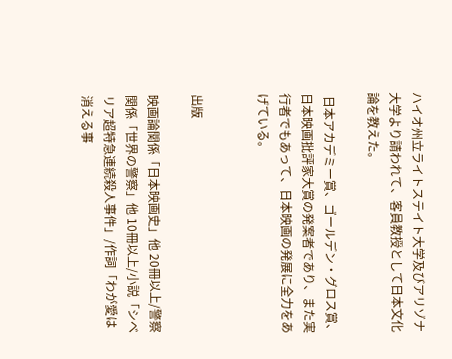ハイオ州立ライトステイト大学及びアリゾナ大学より請われて、客員教授として日本文化論を教えた。

 日本アカデミー賞、ゴールデン・グロス賞、日本映画批評家大賞の発案者であり、また実行者でもあって、日本映画の発展に全力をあげている。


出版

映画論関係「日本映画史」他 20冊以上/警察関係「世界の警察」他 10冊以上/小説「シベリア超特急連続殺人事件」/作詞「わが愛は消える事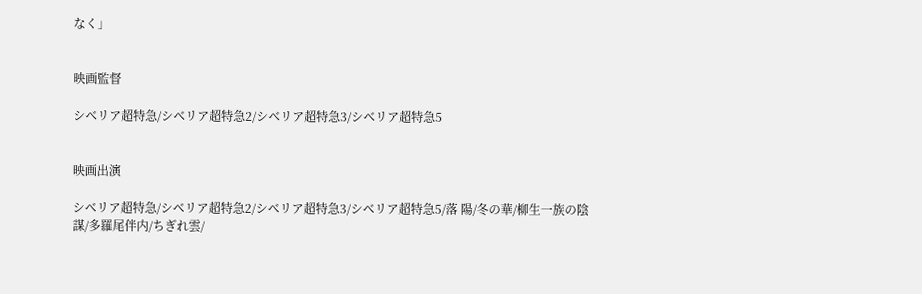なく」


映画監督

シベリア超特急/シベリア超特急2/シベリア超特急3/シベリア超特急5


映画出演

シベリア超特急/シベリア超特急2/シベリア超特急3/シベリア超特急5/落 陽/冬の華/柳生一族の陰謀/多羅尾伴内/ちぎれ雲/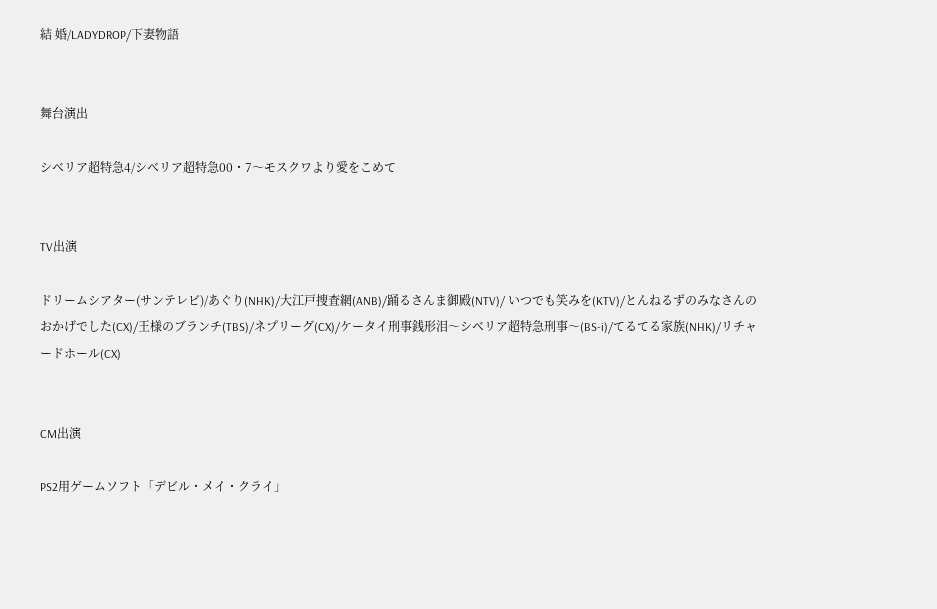結 婚/LADYDROP/下妻物語


舞台演出

シベリア超特急4/シベリア超特急00・7〜モスクワより愛をこめて


TV出演

ドリームシアター(サンテレビ)/あぐり(NHK)/大江戸捜査網(ANB)/踊るさんま御殿(NTV)/ いつでも笑みを(KTV)/とんねるずのみなさんのおかげでした(CX)/王様のブランチ(TBS)/ネプリーグ(CX)/ケータイ刑事銭形泪〜シベリア超特急刑事〜(BS-i)/てるてる家族(NHK)/リチャードホール(CX)


CM出演

PS2用ゲームソフト「デビル・メイ・クライ」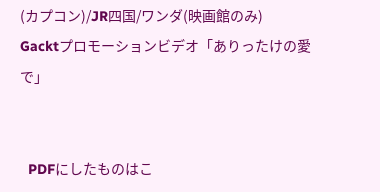(カプコン)/JR四国/ワンダ(映画館のみ)
Gacktプロモーションビデオ「ありったけの愛で」


  PDFにしたものはこ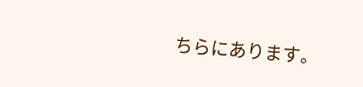ちらにあります。